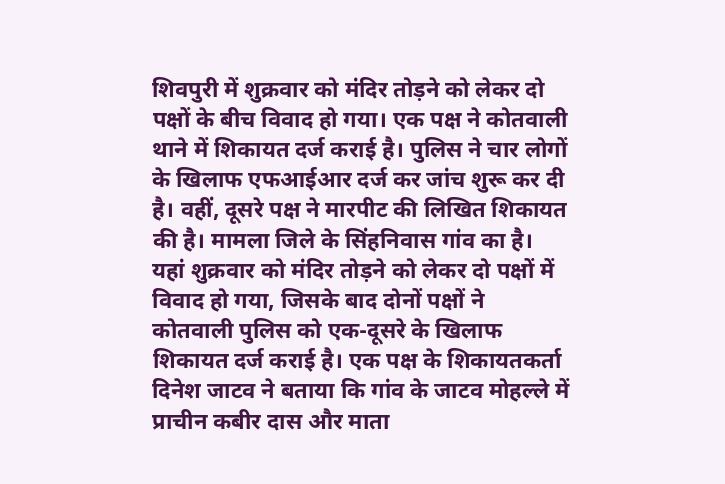शिवपुरी में शुक्रवार को मंदिर तोड़ने को लेकर दो पक्षों के बीच विवाद हो गया। एक पक्ष ने कोतवाली थाने में शिकायत दर्ज कराई है। पुलिस ने चार लोगों के खिलाफ एफआईआर दर्ज कर जांच शुरू कर दी है। वहीं, दूसरे पक्ष ने मारपीट की लिखित शिकायत की है। मामला जिले के सिंहनिवास गांव का है। यहां शुक्रवार को मंदिर तोड़ने को लेकर दो पक्षों में विवाद हो गया, जिसके बाद दोनों पक्षों ने कोतवाली पुलिस को एक-दूसरे के खिलाफ शिकायत दर्ज कराई है। एक पक्ष के शिकायतकर्ता दिनेश जाटव ने बताया कि गांव के जाटव मोहल्ले में प्राचीन कबीर दास और माता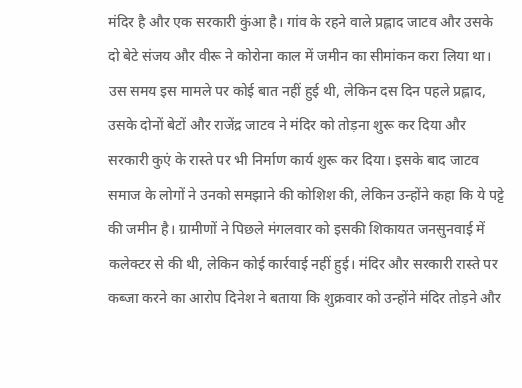मंदिर है और एक सरकारी कुंआ है। गांव के रहने वाले प्रह्लाद जाटव और उसके दो बेटे संजय और वीरू ने कोरोना काल में जमीन का सीमांकन करा लिया था। उस समय इस मामले पर कोई बात नहीं हुई थी, लेकिन दस दिन पहले प्रह्लाद, उसके दोनों बेटों और राजेंद्र जाटव ने मंदिर को तोड़ना शुरू कर दिया और सरकारी कुएं के रास्ते पर भी निर्माण कार्य शुरू कर दिया। इसके बाद जाटव समाज के लोगों ने उनको समझाने की कोशिश की, लेकिन उन्होंने कहा कि ये पट्टे की जमीन है। ग्रामीणों ने पिछले मंगलवार को इसकी शिकायत जनसुनवाई में कलेक्टर से की थी, लेकिन कोई कार्रवाई नहीं हुई। मंदिर और सरकारी रास्ते पर कब्जा करने का आरोप दिनेश ने बताया कि शुक्रवार को उन्होंने मंदिर तोड़ने और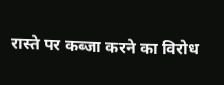रास्ते पर कब्जा करने का विरोध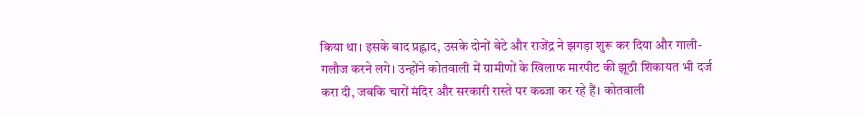किया था। इसके बाद प्रह्लाद, उसके दोनों बेटे और राजेंद्र ने झगड़ा शुरू कर दिया और गाली-गलौज करने लगे। उन्होंने कोतवाली में ग्रामीणों के खिलाफ मारपीट की झूठी शिकायत भी दर्ज करा दी, जबकि चारों मंदिर और सरकारी रास्ते पर कब्जा कर रहे हैं। कोतवाली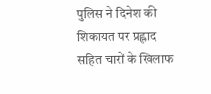पुलिस ने दिनेश की शिकायत पर प्रह्लाद सहित चारों के खिलाफ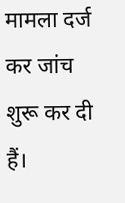मामला दर्ज कर जांच शुरू कर दी हैं।